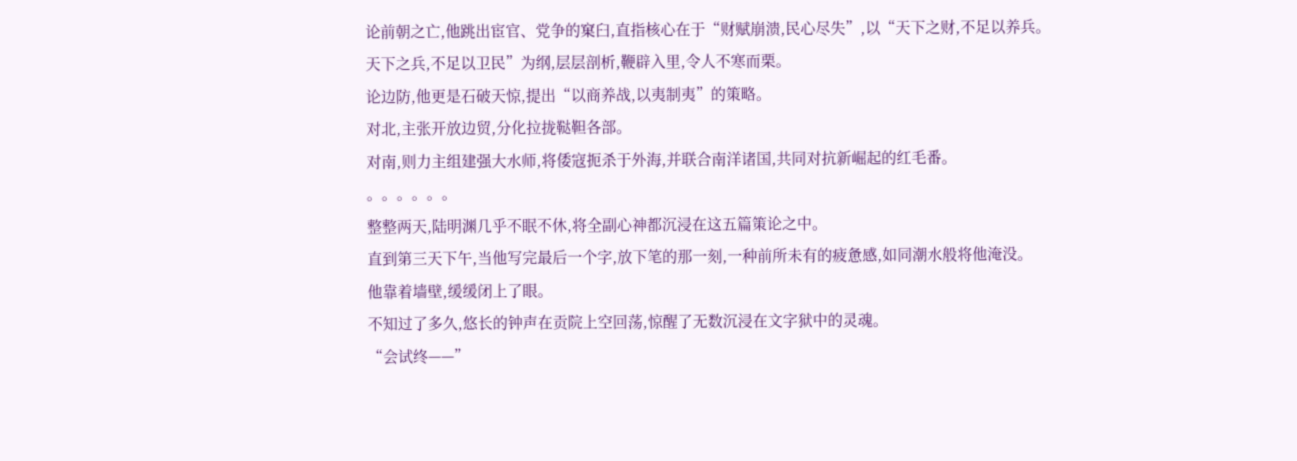论前朝之亡,他跳出宦官、党争的窠臼,直指核心在于“财赋崩溃,民心尽失”,以“天下之财,不足以养兵。
天下之兵,不足以卫民”为纲,层层剖析,鞭辟入里,令人不寒而栗。
论边防,他更是石破天惊,提出“以商养战,以夷制夷”的策略。
对北,主张开放边贸,分化拉拢鞑靼各部。
对南,则力主组建强大水师,将倭寇扼杀于外海,并联合南洋诸国,共同对抗新崛起的红毛番。
。。。。。。
整整两天,陆明渊几乎不眠不休,将全副心神都沉浸在这五篇策论之中。
直到第三天下午,当他写完最后一个字,放下笔的那一刻,一种前所未有的疲惫感,如同潮水般将他淹没。
他靠着墙壁,缓缓闭上了眼。
不知过了多久,悠长的钟声在贡院上空回荡,惊醒了无数沉浸在文字狱中的灵魂。
“会试终——”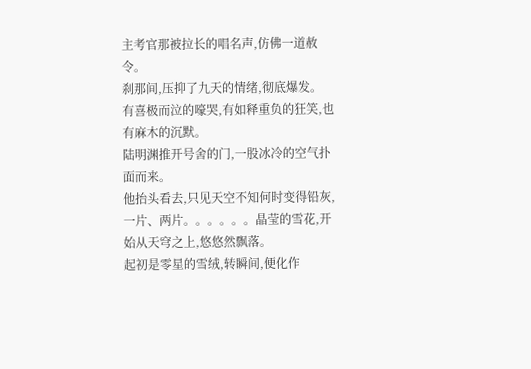主考官那被拉长的唱名声,仿佛一道赦令。
刹那间,压抑了九天的情绪,彻底爆发。
有喜极而泣的嚎哭,有如释重负的狂笑,也有麻木的沉默。
陆明渊推开号舍的门,一股冰冷的空气扑面而来。
他抬头看去,只见天空不知何时变得铅灰,一片、两片。。。。。。晶莹的雪花,开始从天穹之上,悠悠然飘落。
起初是零星的雪绒,转瞬间,便化作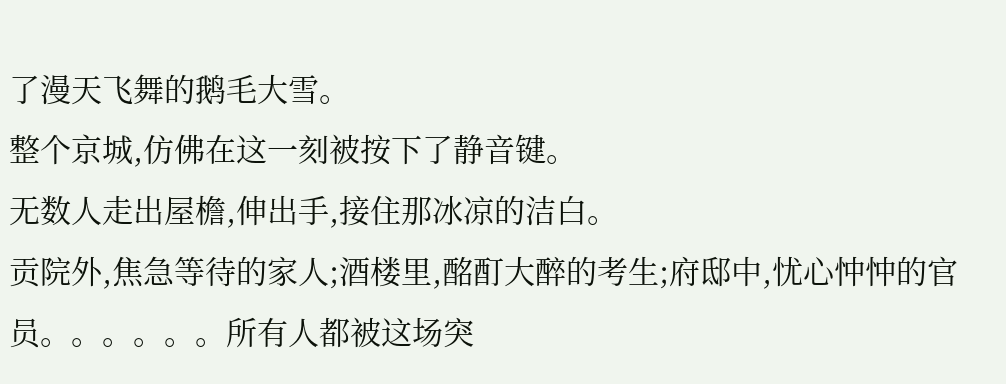了漫天飞舞的鹅毛大雪。
整个京城,仿佛在这一刻被按下了静音键。
无数人走出屋檐,伸出手,接住那冰凉的洁白。
贡院外,焦急等待的家人;酒楼里,酩酊大醉的考生;府邸中,忧心忡忡的官员。。。。。。所有人都被这场突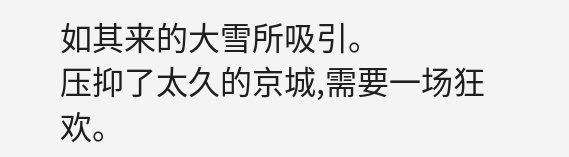如其来的大雪所吸引。
压抑了太久的京城,需要一场狂欢。